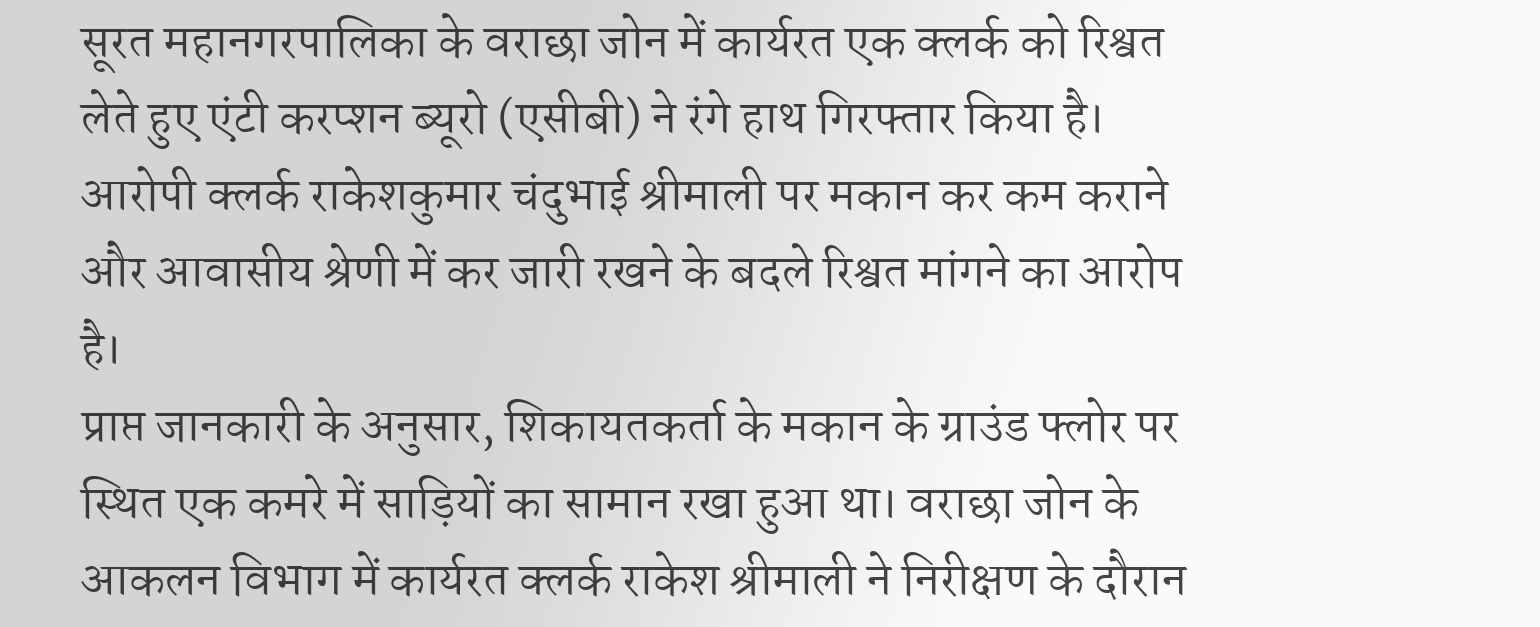सूरत महानगरपालिका के वराछा जोन में कार्यरत एक क्लर्क को रिश्वत लेते हुए एंटी करप्शन ब्यूरो (एसीबी) ने रंगे हाथ गिरफ्तार किया है। आरोपी क्लर्क राकेशकुमार चंदुभाई श्रीमाली पर मकान कर कम कराने और आवासीय श्रेणी में कर जारी रखने के बदले रिश्वत मांगने का आरोप है।
प्राप्त जानकारी के अनुसार, शिकायतकर्ता के मकान के ग्राउंड फ्लोर पर स्थित एक कमरे में साड़ियों का सामान रखा हुआ था। वराछा जोन के आकलन विभाग में कार्यरत क्लर्क राकेश श्रीमाली ने निरीक्षण के दौरान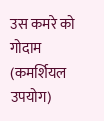उस कमरे को गोदाम (कमर्शियल उपयोग)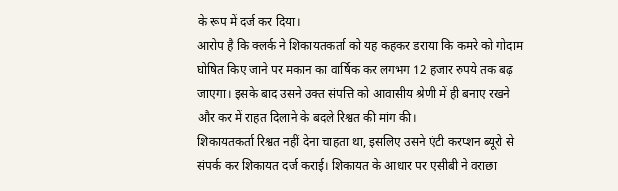के रूप में दर्ज कर दिया।
आरोप है कि क्लर्क ने शिकायतकर्ता को यह कहकर डराया कि कमरे को गोदाम घोषित किए जाने पर मकान का वार्षिक कर लगभग 12 हजार रुपये तक बढ़ जाएगा। इसके बाद उसने उक्त संपत्ति को आवासीय श्रेणी में ही बनाए रखने और कर में राहत दिलाने के बदले रिश्वत की मांग की।
शिकायतकर्ता रिश्वत नहीं देना चाहता था, इसलिए उसने एंटी करप्शन ब्यूरो से संपर्क कर शिकायत दर्ज कराई। शिकायत के आधार पर एसीबी ने वराछा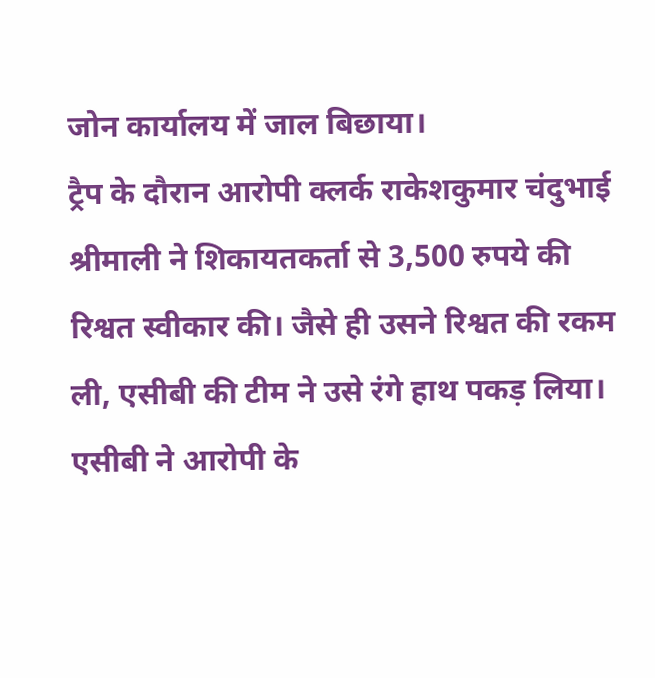जोन कार्यालय में जाल बिछाया।
ट्रैप के दौरान आरोपी क्लर्क राकेशकुमार चंदुभाई श्रीमाली ने शिकायतकर्ता से 3,500 रुपये की रिश्वत स्वीकार की। जैसे ही उसने रिश्वत की रकम ली, एसीबी की टीम ने उसे रंगे हाथ पकड़ लिया।
एसीबी ने आरोपी के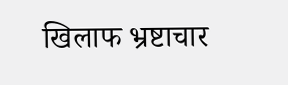खिलाफ भ्रष्टाचार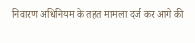निवारण अधिनियम के तहत मामला दर्ज कर आगे की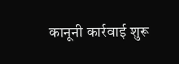कानूनी कार्रवाई शुरू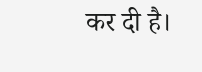कर दी है।